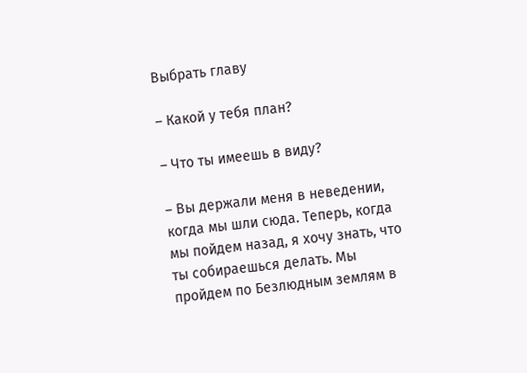Выбрать главу

– Какой у тебя план?

– Что ты имеешь в виду?

– Вы держали меня в неведении, когда мы шли сюда. Теперь, когда мы пойдем назад, я хочу знать, что ты собираешься делать. Мы пройдем по Безлюдным землям в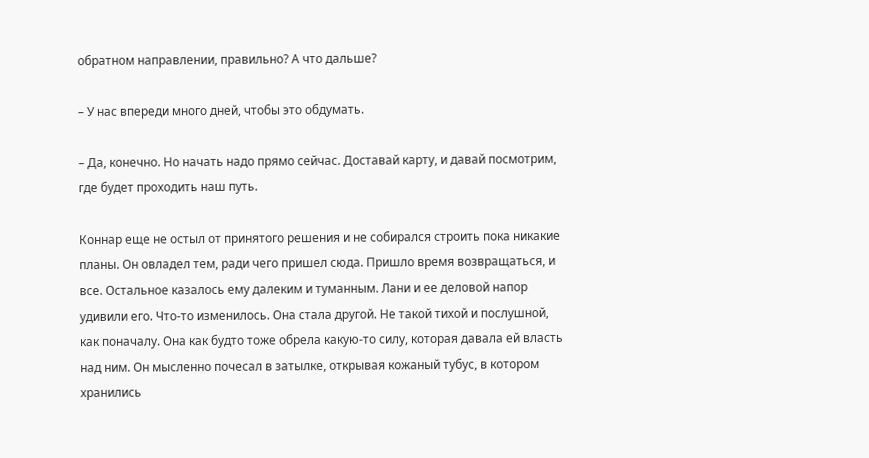обратном направлении, правильно? А что дальше?

– У нас впереди много дней, чтобы это обдумать.

– Да, конечно. Но начать надо прямо сейчас. Доставай карту, и давай посмотрим, где будет проходить наш путь.

Коннар еще не остыл от принятого решения и не собирался строить пока никакие планы. Он овладел тем, ради чего пришел сюда. Пришло время возвращаться, и все. Остальное казалось ему далеким и туманным. Лани и ее деловой напор удивили его. Что-то изменилось. Она стала другой. Не такой тихой и послушной, как поначалу. Она как будто тоже обрела какую-то силу, которая давала ей власть над ним. Он мысленно почесал в затылке, открывая кожаный тубус, в котором хранились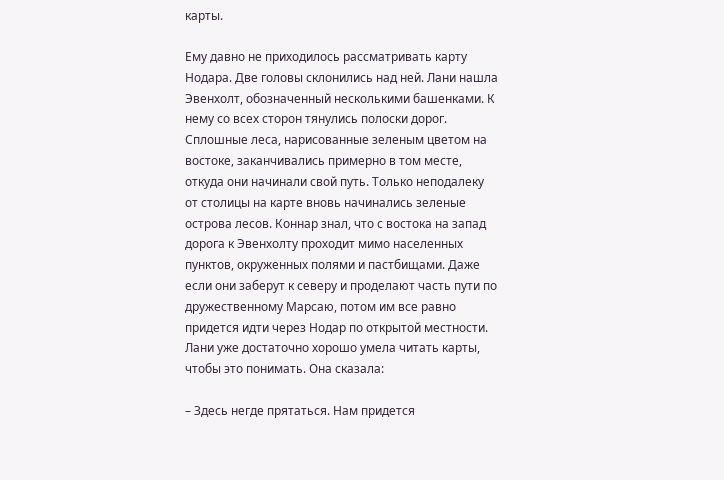карты.

Ему давно не приходилось рассматривать карту Нодара. Две головы склонились над ней. Лани нашла Эвенхолт, обозначенный несколькими башенками. К нему со всех сторон тянулись полоски дорог. Сплошные леса, нарисованные зеленым цветом на востоке, заканчивались примерно в том месте, откуда они начинали свой путь. Только неподалеку от столицы на карте вновь начинались зеленые острова лесов. Коннар знал, что с востока на запад дорога к Эвенхолту проходит мимо населенных пунктов, окруженных полями и пастбищами. Даже если они заберут к северу и проделают часть пути по дружественному Марсаю, потом им все равно придется идти через Нодар по открытой местности. Лани уже достаточно хорошо умела читать карты, чтобы это понимать. Она сказала:

– Здесь негде прятаться. Нам придется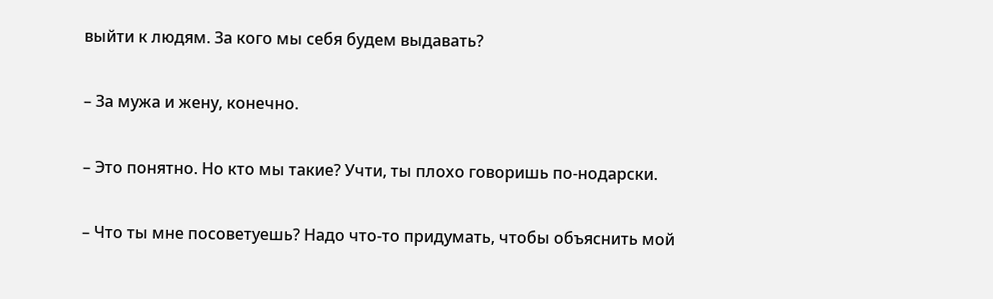выйти к людям. За кого мы себя будем выдавать?

– За мужа и жену, конечно.

– Это понятно. Но кто мы такие? Учти, ты плохо говоришь по-нодарски.

– Что ты мне посоветуешь? Надо что-то придумать, чтобы объяснить мой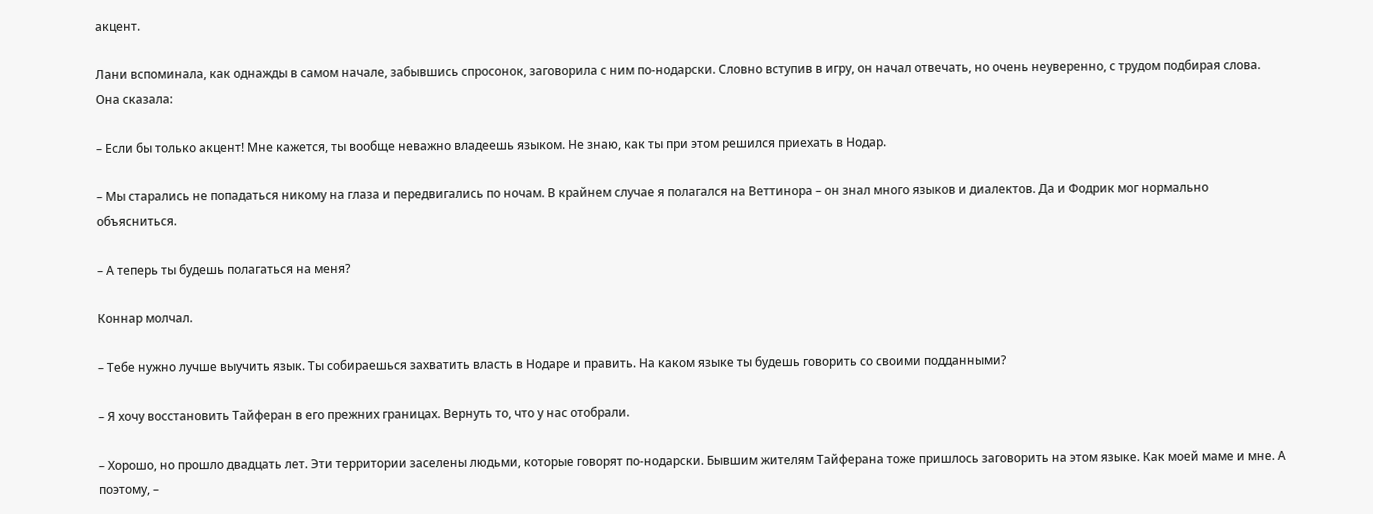акцент.

Лани вспоминала, как однажды в самом начале, забывшись спросонок, заговорила с ним по-нодарски. Словно вступив в игру, он начал отвечать, но очень неуверенно, с трудом подбирая слова. Она сказала:

– Если бы только акцент! Мне кажется, ты вообще неважно владеешь языком. Не знаю, как ты при этом решился приехать в Нодар.

– Мы старались не попадаться никому на глаза и передвигались по ночам. В крайнем случае я полагался на Веттинора – он знал много языков и диалектов. Да и Фодрик мог нормально объясниться.

– А теперь ты будешь полагаться на меня?

Коннар молчал.

– Тебе нужно лучше выучить язык. Ты собираешься захватить власть в Нодаре и править. На каком языке ты будешь говорить со своими подданными?

– Я хочу восстановить Тайферан в его прежних границах. Вернуть то, что у нас отобрали.

– Хорошо, но прошло двадцать лет. Эти территории заселены людьми, которые говорят по-нодарски. Бывшим жителям Тайферана тоже пришлось заговорить на этом языке. Как моей маме и мне. А поэтому, –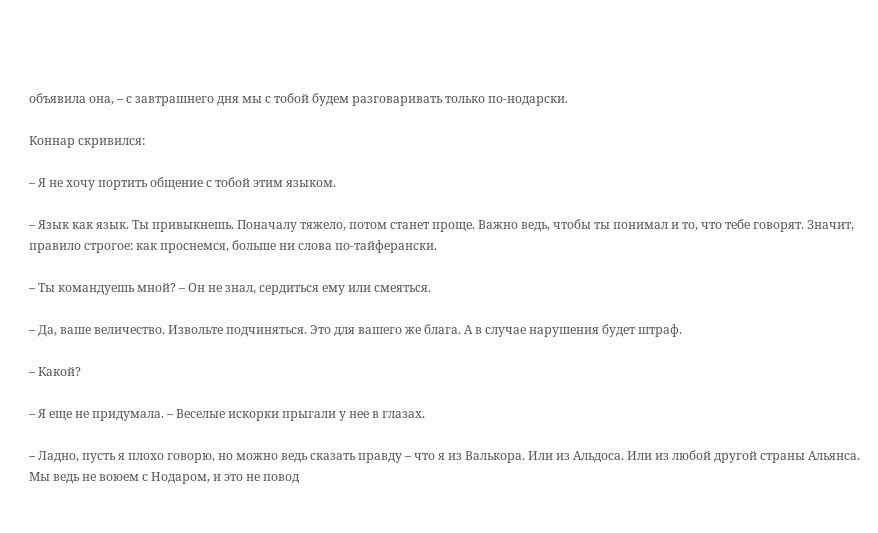объявила она, – с завтрашнего дня мы с тобой будем разговаривать только по-нодарски.

Коннар скривился:

– Я не хочу портить общение с тобой этим языком.

– Язык как язык. Ты привыкнешь. Поначалу тяжело, потом станет проще. Важно ведь, чтобы ты понимал и то, что тебе говорят. Значит, правило строгое: как проснемся, больше ни слова по-тайферански.

– Ты командуешь мной? – Он не знал, сердиться ему или смеяться.

– Да, ваше величество. Извольте подчиняться. Это для вашего же блага. А в случае нарушения будет штраф.

– Какой?

– Я еще не придумала. – Веселые искорки прыгали у нее в глазах.

– Ладно, пусть я плохо говорю, но можно ведь сказать правду – что я из Валькора. Или из Альдоса. Или из любой другой страны Альянса. Мы ведь не воюем с Нодаром, и это не повод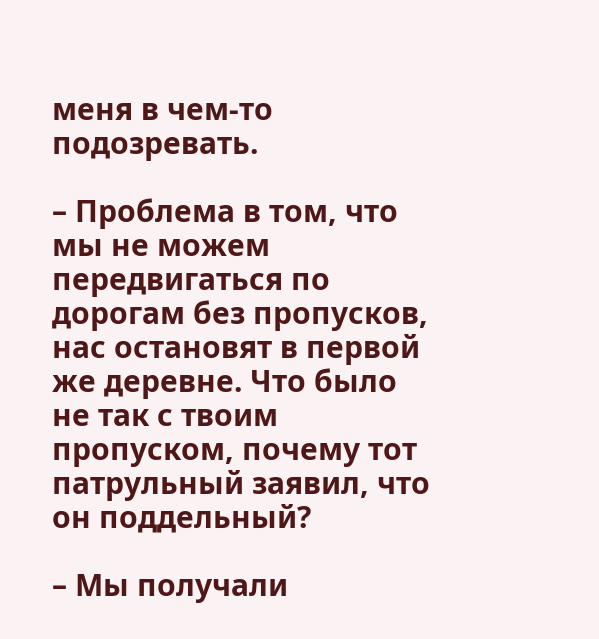меня в чем-то подозревать.

– Проблема в том, что мы не можем передвигаться по дорогам без пропусков, нас остановят в первой же деревне. Что было не так с твоим пропуском, почему тот патрульный заявил, что он поддельный?

– Мы получали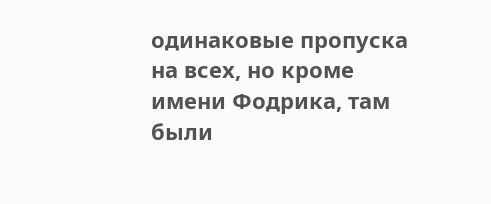одинаковые пропуска на всех, но кроме имени Фодрика, там были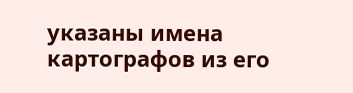указаны имена картографов из его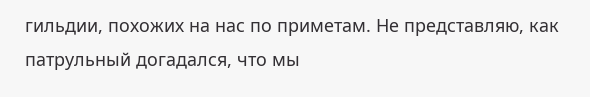гильдии, похожих на нас по приметам. Не представляю, как патрульный догадался, что мы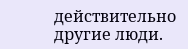действительно другие люди.